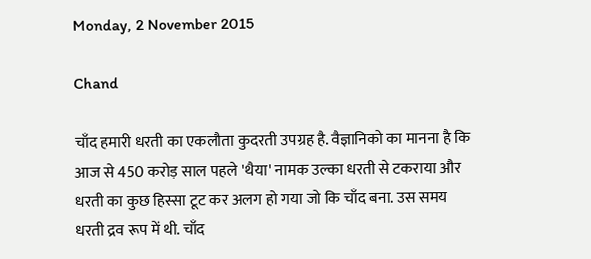Monday, 2 November 2015

Chand

चाँद हमारी धरती का एकलौता कुदरती उपग्रह है. वैज्ञानिको का मानना है कि आज से 450 करोड़ साल पहले 'थैया' नामक उल्का धरती से टकराया और धरती का कुछ हिस्सा टूट कर अलग हो गया जो कि चाँद बना. उस समय धरती द्रव रूप में थी. चाँद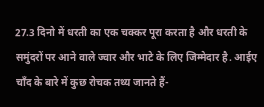27.3 दिनो में धरती का एक चक्कर पूरा करता है और धरती के समुंदरों पर आने वाले ज्वार और भाटे के लिए जिम्मेदार है. आईए चाँद के बारे में कुछ रोचक तथ्य जानते हैं-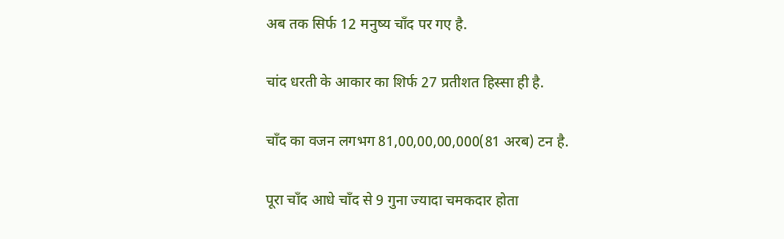अब तक सिर्फ 12 मनुष्य चाँद पर गए है.

चांद धरती के आकार का शिर्फ 27 प्रतीशत हिस्सा ही है.

चाँद का वजन लगभग 81,00,00,00,000(81 अरब) टन है.

पूरा चाँद आधे चाँद से 9 गुना ज्यादा चमकदार होता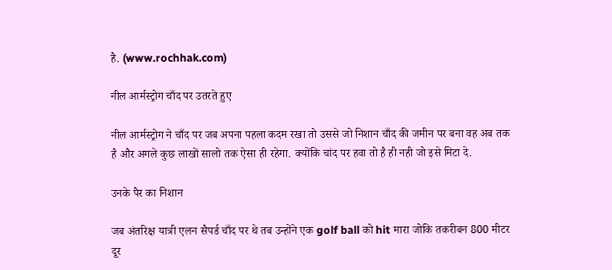है. (www.rochhak.com)

नील आर्मस्ट्रोग चाँद पर उतरते हुए

नील आर्मस्ट्रोग ने चाँद पर जब अपना पहला कदम रखा तो उससे जो निशान चाँद की जमीन पर बना वह अब तक है और अगले कुछ लाखों सालो तक ऐसा ही रहेगा. क्योंकि चांद पर हवा तो है ही नही जो इसे मिटा दे.

उनके पैर का निशान

जब अंतरिक्ष यात्री एलन सैपर्ड चाँद पर थे तब उन्होंने एक golf ball को hit मारा जोकि तकरीबन 800 मीटर दूर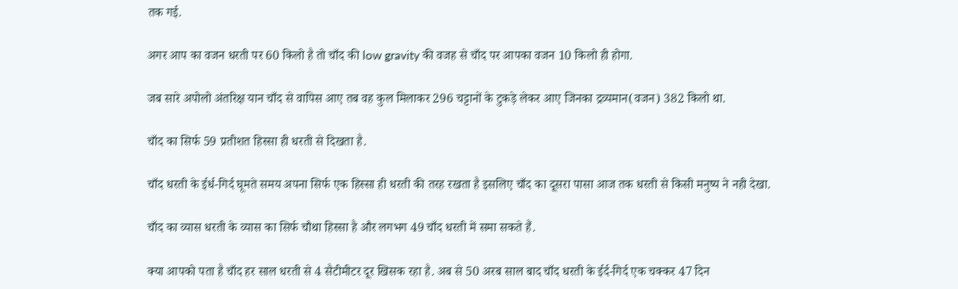तक गई.

अगर आप का वजन धरती पर 60 किलो है तो चाँद की low gravity की वजह से चाँद पर आपका वजन 10 किलो ही होगा.

जब सारे अपोलो अंतरिक्ष यान चाँद से वापिस आए तब वह कुल मिलाकर 296 चट्टानों के टुकड़े लेकर आए जिनका द्रव्यमान(वजन) 382 किलो था.

चाँद का सिर्फ 59 प्रतीशत हिस्सा ही धरती से दिखता है.

चाँद धरती के ईर्ध-गिर्द घूमते समय अपना सिर्फ एक हिस्सा ही धरती की तरह रखता है इसलिए चाँद का दूसरा पासा आज तक धरती से किसी मनुष्य ने नही देखा.

चाँद का व्यास धरती के व्यास का सिर्फ चौथा हिस्सा है और लगभग 49 चाँद धरती में समा सकते हैं.

क्या आपको पता है चाँद हर साल धरती से 4 सैटीमीटर दूर खिसक रहा है. अब से 50 अरब साल बाद चाँद धरती के ईर्द-गिर्द एक चक्कर 47 दिन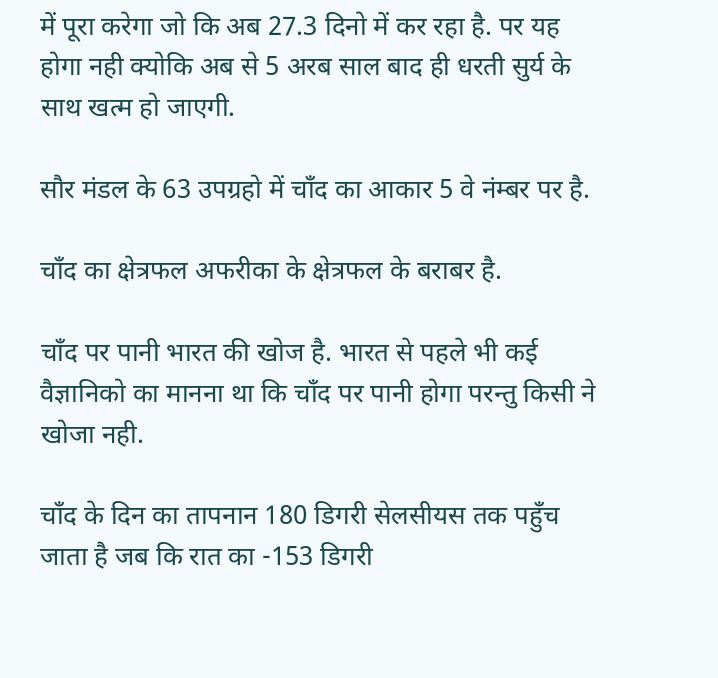में पूरा करेगा जो कि अब 27.3 दिनो में कर रहा है. पर यह होगा नही क्योकि अब से 5 अरब साल बाद ही धरती सुर्य के साथ खत्म हो जाएगी.

सौर मंडल के 63 उपग्रहो में चाँद का आकार 5 वे नंम्बर पर है.

चाँद का क्षेत्रफल अफरीका के क्षेत्रफल के बराबर है.

चाँद पर पानी भारत की खोज है. भारत से पहले भी कई वैज्ञानिको का मानना था कि चाँद पर पानी होगा परन्तु किसी ने खोजा नही.

चाँद के दिन का तापनान 180 डिगरी सेलसीयस तक पहुँच जाता है जब कि रात का -153 डिगरी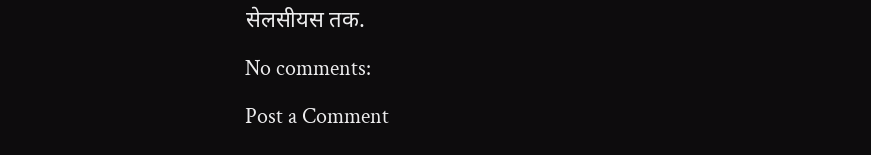सेलसीयस तक.

No comments:

Post a Comment